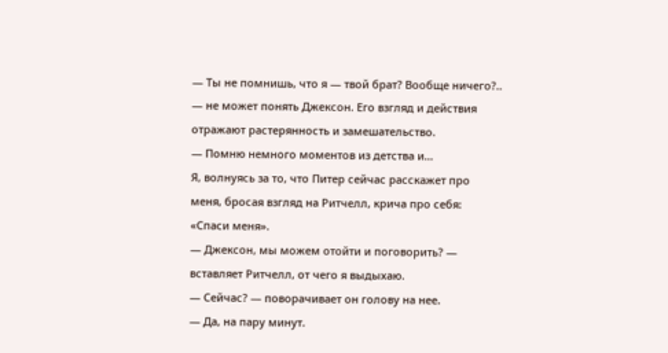— Ты не помнишь, что я — твой брат? Вообще ничего?.. — не может понять Джексон. Его взгляд и действия отражают растерянность и замешательство.
— Помню немного моментов из детства и…
Я, волнуясь за то, что Питер сейчас расскажет про меня, бросая взгляд на Ритчелл, крича про себя: «Спаси меня».
— Джексон, мы можем отойти и поговорить? — вставляет Ритчелл, от чего я выдыхаю.
— Сейчас? — поворачивает он голову на нее.
— Да, на пару минут.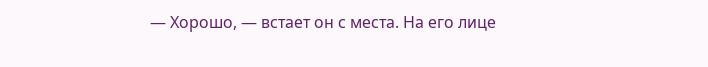— Хорошо, — встает он с места. На его лице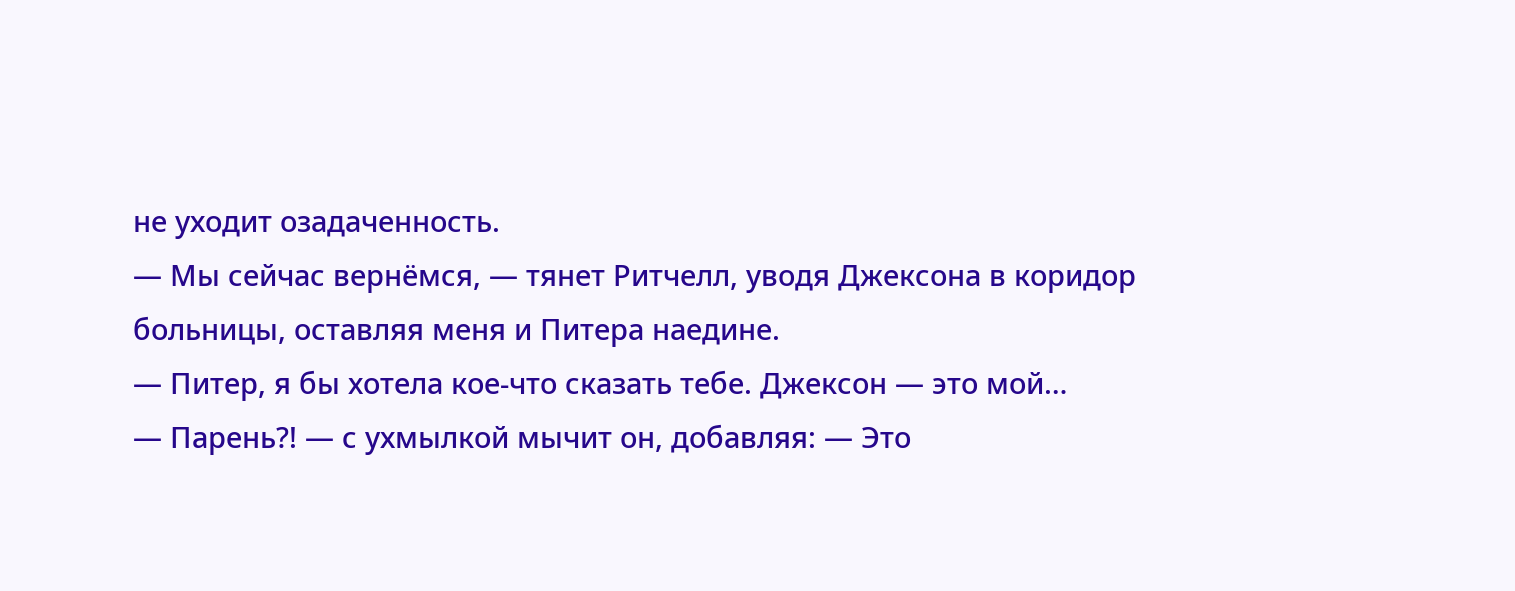не уходит озадаченность.
— Мы сейчас вернёмся, — тянет Ритчелл, уводя Джексона в коридор больницы, оставляя меня и Питера наедине.
— Питер, я бы хотела кое-что сказать тебе. Джексон — это мой…
— Парень?! — с ухмылкой мычит он, добавляя: — Это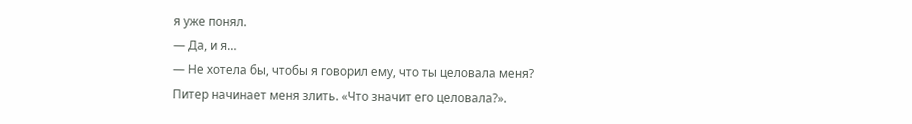я уже понял.
— Да, и я…
— Не хотела бы, чтобы я говорил ему, что ты целовала меня?
Питер начинает меня злить. «Что значит его целовала?».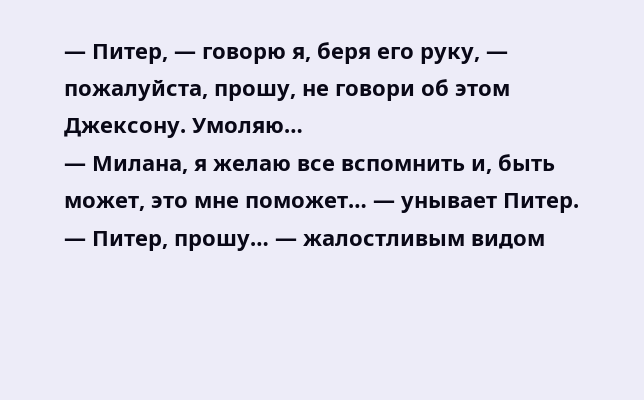— Питер, — говорю я, беря его руку, — пожалуйста, прошу, не говори об этом Джексону. Умоляю…
— Милана, я желаю все вспомнить и, быть может, это мне поможет… — унывает Питер.
— Питер, прошу… — жалостливым видом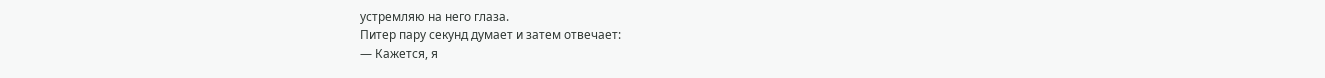устремляю на него глаза.
Питер пару секунд думает и затем отвечает:
— Кажется, я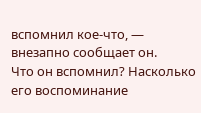вспомнил кое-что, — внезапно сообщает он.
Что он вспомнил? Насколько его воспоминание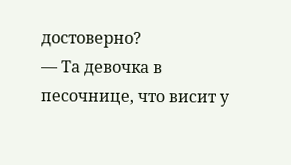достоверно?
— Та девочка в песочнице, что висит у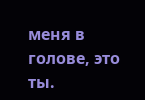меня в голове, это ты.